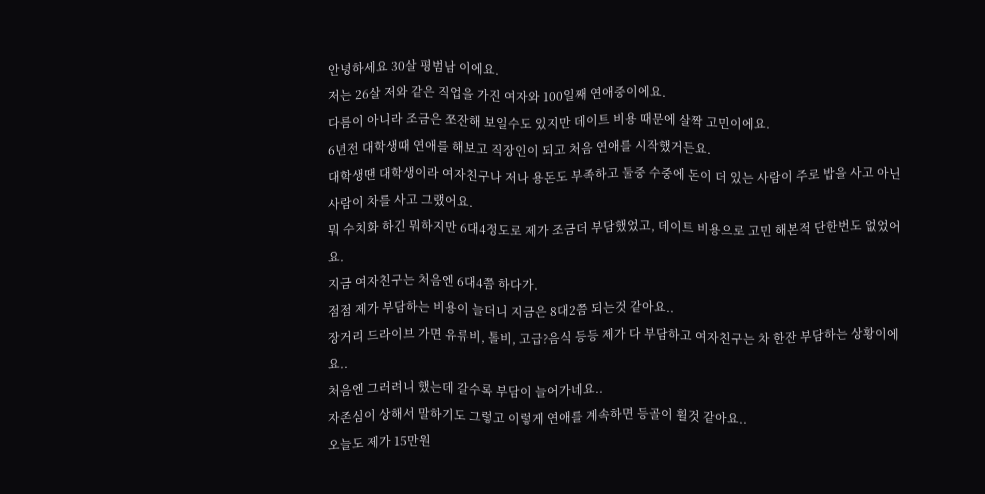안녕하세요 30살 평범남 이에요.
저는 26살 저와 같은 직업을 가진 여자와 100일째 연애중이에요.
다름이 아니라 조금은 쪼잔해 보일수도 있지만 데이트 비용 때문에 살짝 고민이에요.
6년전 대학생때 연애를 해보고 직장인이 되고 처음 연애를 시작했거든요.
대학생땐 대학생이라 여자친구나 저나 용돈도 부족하고 둘중 수중에 돈이 더 있는 사람이 주로 밥을 사고 아닌 사람이 차를 사고 그랬어요.
뭐 수치화 하긴 뭐하지만 6대4정도로 제가 조금더 부담했었고, 데이트 비용으로 고민 해본적 단한번도 없었어요.
지금 여자친구는 처음엔 6대4쯤 하다가.
점점 제가 부담하는 비용이 늘더니 지금은 8대2쯤 되는것 같아요..
장거리 드라이브 가면 유류비, 톨비, 고급?음식 등등 제가 다 부담하고 여자친구는 차 한잔 부담하는 상황이에요..
처음엔 그러려니 했는데 갈수록 부담이 늘어가네요..
자존심이 상해서 말하기도 그렇고 이렇게 연애를 계속하면 등골이 휠것 같아요..
오늘도 제가 15만원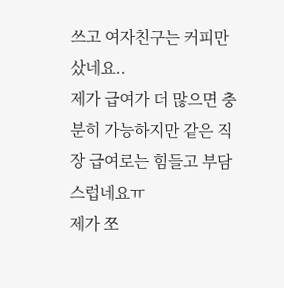쓰고 여자친구는 커피만 샀네요..
제가 급여가 더 많으면 충분히 가능하지만 같은 직장 급여로는 힘들고 부담스럽네요ㅠ
제가 쪼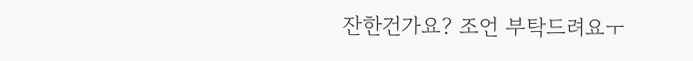잔한건가요? 조언 부탁드려요ㅜ